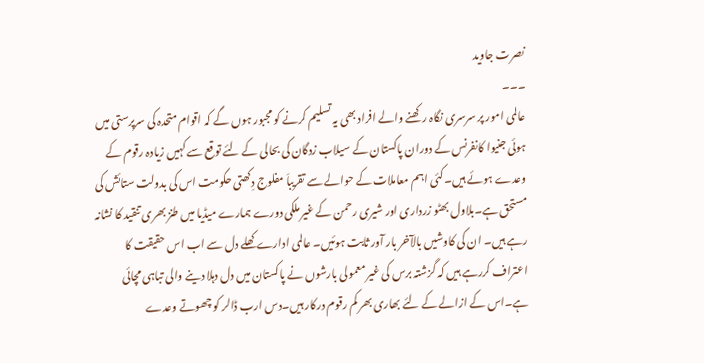نصرت جاوید
۔۔۔
عالمی امور پر سرسری نگاہ رکھنے والے افراد بھی یہ تسلیم کرنے کو مجبور ہوں گے کہ اقوام متحدہ کی سرپرستی میں ہوئی جنیوا کانفرنس کے دوران پاکستان کے سیلاب زدگان کی بحالی کے لئے توقع سے کہیں زیادہ رقوم کے وعدے ہوئے ہیں۔کئی اہم معاملات کے حوالے سے تقریباَ مفلوج دِکھتی حکومت اس کی بدولت ستائش کی مستحق ہے۔بلاول بھٹو زرداری اور شیری رحمن کے غیر ملکی دورے ہمارے میڈیا میں طنز بھری تنقید کا نشانہ رہے ہیں۔ ان کی کاوشیں بالآخر بار آور ثابت ہوئیں۔ عالمی ادارے کھلے دل سے اب اس حقیقت کا اعتراف کررہے ہیں کہ گزشتہ برس کی غیر معمولی بارشوں نے پاکستان میں دل دہلا دینے والی تباہی مچائی ہے۔اس کے ازالے کے لئے بھاری بھر کم رقوم درکار ہیں۔دس ارب ڈالر کو چھوتے وعدے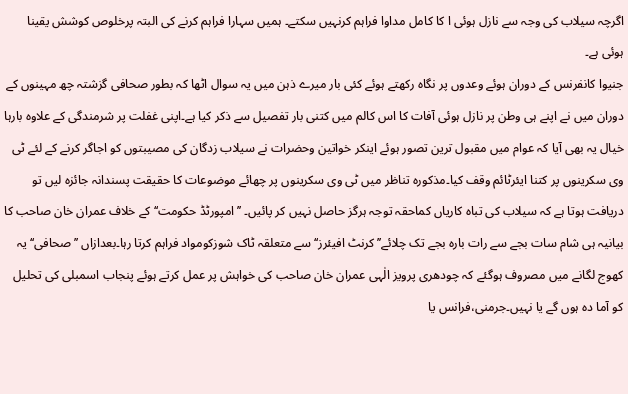اگرچہ سیلاب کی وجہ سے نازل ہوئی ا کا کامل مداوا فراہم کرنہیں سکتے۔ ہمیں سہارا فراہم کرنے کی البتہ پرخلوص کوشش یقینا ہوئی ہے۔
جنیوا کانفرنس کے دوران ہوئے وعدوں پر نگاہ رکھتے ہوئے کئی بار میرے ذہن میں یہ سوال اٹھا کہ بطور صحافی گزشتہ چھ مہینوں کے دوران میں نے اپنے ہی وطن پر نازل ہوئی آفات کا اس کالم میں کتنی بار تفصیل سے ذکر کیا ہے۔اپنی غفلت پر شرمندگی کے علاوہ بارہا خیال یہ بھی آیا کہ عوام میں مقبول ترین تصور ہوئے اینکر خواتین وحضرات نے سیلاب زدگان کی مصیبتوں کو اجاگر کرنے کے لئے ٹی وی سکرینوں پر کتنا ایئرٹائم وقف کیا۔مذکورہ تناظر میں ٹی وی سکرینوں پر چھائے موضوعات کا حقیقت پسندانہ جائزہ لیں تو دریافت ہوتا ہے کہ سیلاب کی تباہ کاریاں کماحقہ توجہ ہرگز حاصل نہیں کر پائیں۔ ’’امپورٹڈ حکومت‘‘ کے خلاف عمران خان صاحب کا بیانیہ ہی شام سات بجے سے رات بارہ بجے تک چلائے’’ کرنٹ افیئرز‘‘ سے متعلقہ ٹاک شوزکومواد فراہم کرتا رہا۔بعدازاں ’’صحافی‘‘ یہ کھوج لگانے میں مصروف ہوگئے کہ چودھری پرویز الٰہی عمران خان صاحب کی خواہش پر عمل کرتے ہوئے پنجاب اسمبلی کی تحلیل کو آما دہ ہوں گے یا نہیں۔جرمنی،فرانس یا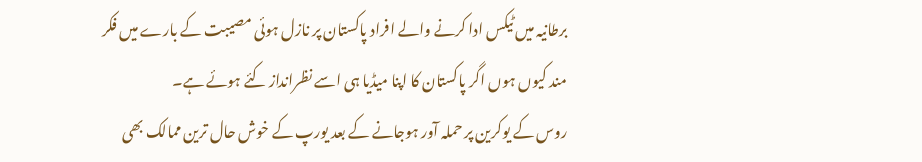برطانیہ میں ٹیکس ادا کرنے والے افراد پاکستان پر نازل ہوئی مصیبت کے بارے میں فکر مند کیوں ہوں اگر پاکستان کا اپنا میڈیا ہی اسے نظرانداز کئے ہوئے ہے۔
روس کے یوکرین پر حملہ آور ہوجانے کے بعد یورپ کے خوش حال ترین ممالک بھی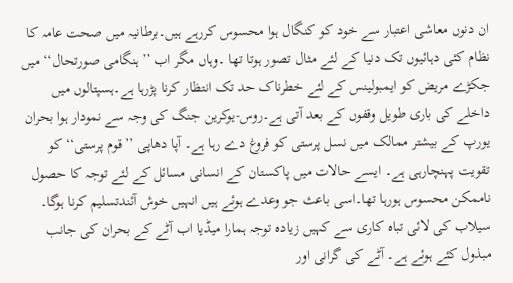ان دنوں معاشی اعتبار سے خود کو کنگال ہوا محسوس کررہے ہیں۔برطانیہ میں صحت عامہ کا نظام کئی دہائیوں تک دنیا کے لئے مثال تصور ہوتا تھا ۔وہاں مگر اب ’’ہنگامی صورتحال‘‘ میں جکڑے مریض کو ایمبولینس کے لئے خطرناک حد تک انتظار کرنا پڑرہا ہے۔ہسپتالوں میں داخلے کی باری طویل وقفوں کے بعد آتی ہے۔روس-یوکرین جنگ کی وجہ سے نمودار ہوا بحران یورپ کے بیشتر ممالک میں نسل پرستی کو فروغ دے رہا ہے۔ آپا دھاپی ’’قوم پرستی‘‘ کو تقویت پہنچارہی ہے۔ ایسے حالات میں پاکستان کے انسانی مسائل کے لئے توجہ کا حصول ناممکن محسوس ہورہا تھا۔اسی باعث جو وعدے ہوئے ہیں انہیں خوش آئندتسلیم کرنا ہوگا۔
سیلاب کی لائی تباہ کاری سے کہیں زیادہ توجہ ہمارا میڈیا اب آٹے کے بحران کی جانب مبذول کئے ہوئے ہے۔ آٹے کی گرانی اور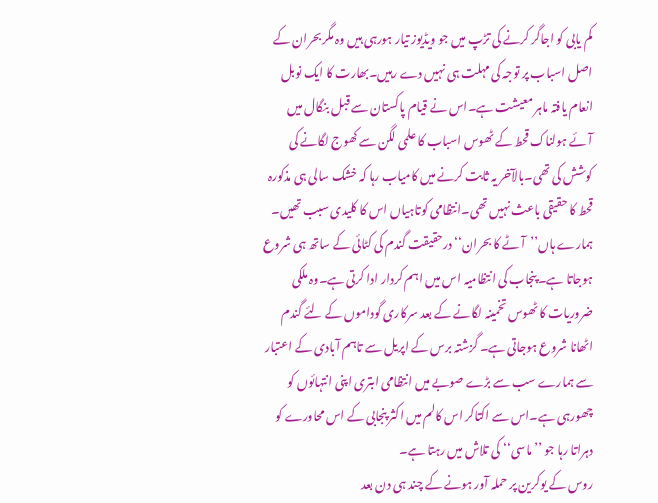کم یابی کو اجاگر کرنے کی تڑپ میں جو ویڈیوز تیار ہورہی ہیں وہ مگر بحران کے اصل اسباب پر توجہ کی مہلت ہی نہیں دے رہیں۔بھارت کا ایک نوبل انعام یافتہ ماہر معیشت ہے۔اس نے قیام پاکستان سے قبل بنگال میں آئے ہولناک قحط کے ٹھوس اسباب کا علمی لگن سے کھوج لگانے کی کوشش کی تھی۔بالآخر یہ ثابت کرنے میں کامیاب رہا کہ خشک سالی ہی مذکورہ قحط کا حقیقی باعث نہیں تھی۔انتظامی کوتاہیاں اس کا کلیدی سبب تھیں۔
ہمارے ہاں’’آٹے کا بحران‘‘ درحقیقت گندم کی کٹائی کے ساتھ ہی شروع ہوجاتا ہے۔ پنجاب کی انتظامیہ اس میں اہم کردار ادا کرتی ہے۔وہ ملکی ضروریات کا ٹھوس تخمینہ لگانے کے بعد سرکاری گوداموں کے لئے گندم اٹھانا شروع ہوجاتی ہے۔ گزشتہ برس کے اپریل سے تاہم آبادی کے اعتبار سے ہمارے سب سے بڑے صوبے میں انتظامی ابتری اپنی انتہائوں کو چھورہی ہے۔اس سے اکتاکر اس کالم میں اکثر پنجابی کے اس محاورے کو دہراتا رہا جو ’’ماسی‘‘ کی تلاش میں رہتا ہے۔
روس کے یوکرین پر حملہ آور ہونے کے چند ہی دن بعد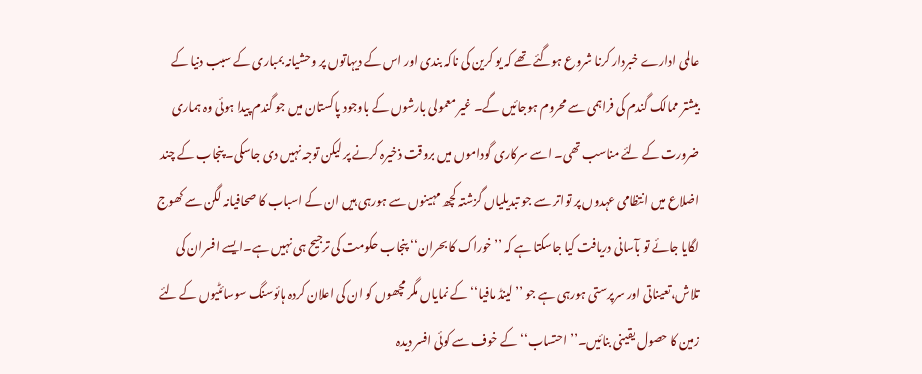عالمی ادارے خبردار کرنا شروع ہوگئے تھے کہ یو کرین کی ناکہ بندی اور اس کے دیہاتوں پر وحشیانہ بمباری کے سبب دنیا کے بیشتر ممالک گندم کی فراہمی سے محروم ہوجائیں گے۔ غیر معمولی بارشوں کے باوجود پاکستان میں جو گندم پیدا ہوئی وہ ہماری ضرورت کے لئے مناسب تھی۔ اسے سرکاری گوداموں میں بروقت ذخیرہ کرنے پر لیکن توجہ نہیں دی جاسکی۔ پنجاب کے چند اضلاع میں انتظامی عہدوں پر تواتر سے جو تبدیلیاں گزشتہ کچھ مہینوں سے ہورہی ہیں ان کے اسباب کا صحافیانہ لگن سے کھوج لگایا جائے تو بآسانی دریافت کیا جاسکتا ہے کہ ’’خوراک کا بحران‘‘ پنجاب حکومت کی ترجیح ہی نہیں ہے۔ایسے افسران کی تلاش،تعیناتی اور سرپرستی ہورہی ہے جو ’’لینڈ مافیا‘‘ کے نمایاں مگر مچھوں کو ان کی اعلان کردہ ہائوسنگ سوسائٹیوں کے لئے زمین کا حصول یقینی بنائیں۔’’احتساب‘‘ کے خوف سے کوئی افسر دیدہ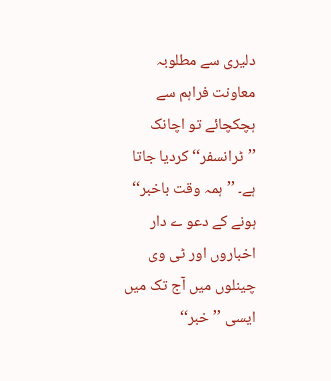دلیری سے مطلوبہ معاونت فراہم سے ہچکچائے تو اچانک ’’ٹرانسفر‘‘ کردیا جاتا ہے۔ ’’ہمہ وقت باخبر‘‘ ہونے کے دعو ے دار اخباروں اور ٹی وی چینلوں میں آج تک میں ایسی ’’خبر‘‘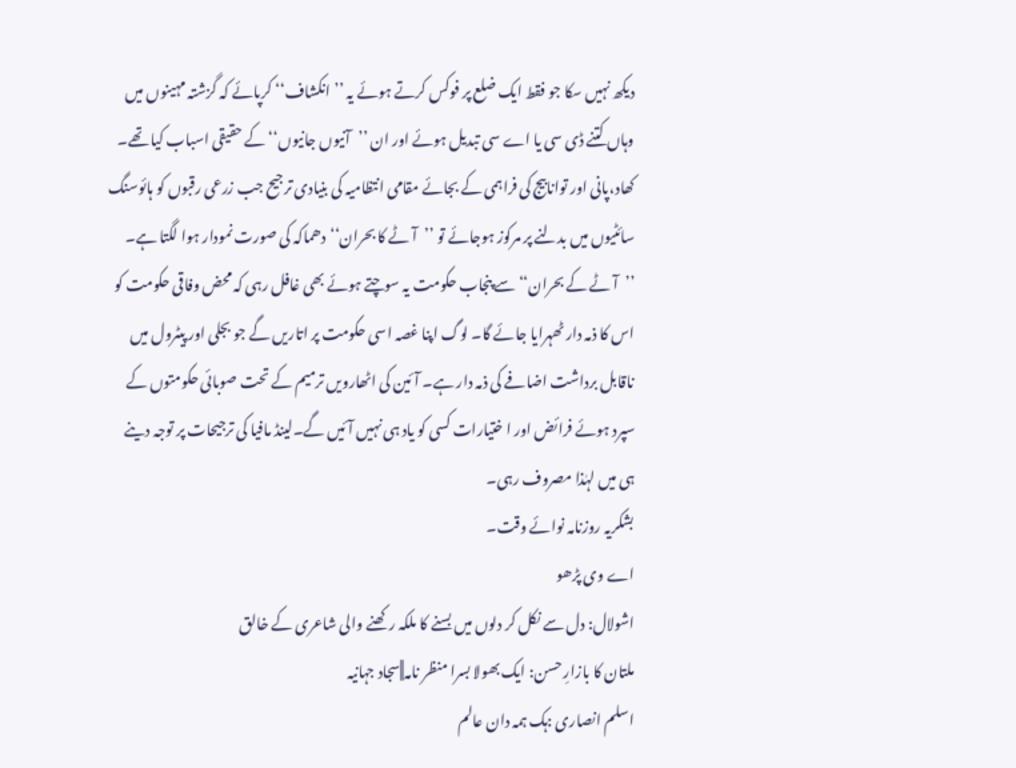دیکھ نہیں سکا جو فقط ایک ضلع پر فوکس کرتے ہوئے یہ ’’انکشاف‘‘ کرپائے کہ گزشتہ مہینوں میں وہاں کتنے ڈی سی یا اے سی تبدیل ہوئے اور ان ’’آنیوں جانیوں‘‘ کے حقیقی اسباب کیا تھے۔ کھاد،پانی اور توانابیج کی فراہمی کے بجائے مقامی انتظامیہ کی بنیادی ترجیح جب زرعی رقبوں کو ہائوسنگ سائٹیوں میں بدلنے پر مرکوز ہوجائے تو ’’آٹے کا بحران‘‘دھماکہ کی صورت نمودار ہوا لگتا ہے۔
’’آٹے کے بحران‘‘ سے پنجاب حکومت یہ سوچتے ہوئے بھی غافل رہی کہ محض وفاقی حکومت کو اس کا ذمہ دار ٹھہرایا جائے گا۔ لوگ اپنا غصہ اسی حکومت پر اتاریں گے جو بجلی اور پیٹرول میں ناقابل برداشت اضافے کی ذمہ دار ہے۔ آئین کی اٹھارویں ترمیم کے تحت صوبائی حکومتوں کے سپرد ہوئے فرائض اور ا ختیارات کسی کو یاد ہی نہیں آئیں گے۔لینڈ مافیا کی ترجیحات پر توجہ دینے ہی میں لہٰذا مصروف رہی۔
بشکریہ روزنامہ نوائے وقت۔
اے وی پڑھو
اشولال: دل سے نکل کر دلوں میں بسنے کا ملکہ رکھنے والی شاعری کے خالق
ملتان کا بازارِ حسن: ایک بھولا بسرا منظر نامہ||سجاد جہانیہ
اسلم انصاری :ہک ہمہ دان عالم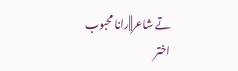تے شاعر||رانا محبوب اختر